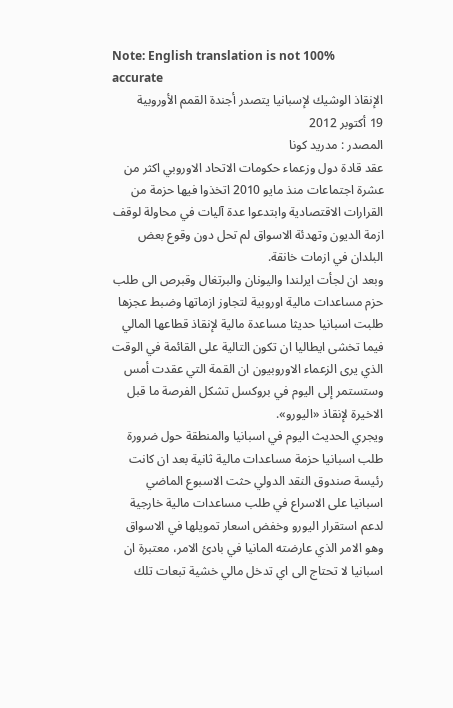Note: English translation is not 100% accurate
الإنقاذ الوشيك لإسبانيا يتصدر أجندة القمم الأوروبية
19 أكتوبر 2012
المصدر : مدريد كونا
عقد قادة دول وزعماء حكومات الاتحاد الاوروبي اكثر من عشرة اجتماعات منذ مايو 2010 اتخذوا فيها حزمة من القرارات الاقتصادية وابتدعوا عدة آليات في محاولة لوقف ازمة الديون وتهدئة الاسواق لم تحل دون وقوع بعض البلدان في ازمات خانقة.
وبعد ان لجأت ايرلندا واليونان والبرتغال وقبرص الى طلب حزم مساعدات مالية اوروبية لتجاوز ازماتها وضبط عجزها طلبت اسبانيا حديثا مساعدة مالية لإنقاذ قطاعها المالي فيما تخشى ايطاليا ان تكون التالية على القائمة في الوقت الذي يرى الزعماء الاوروبيون ان القمة التي عقدت أمس وستستمر إلى اليوم في بروكسل تشكل الفرصة ما قبل الاخيرة لإنقاذ «اليورو».
ويجري الحديث اليوم في اسبانيا والمنطقة حول ضرورة طلب اسبانيا حزمة مساعدات مالية ثانية بعد ان كانت رئيسة صندوق النقد الدولي حثت الاسبوع الماضي اسبانيا على الاسراع في طلب مساعدات مالية خارجية لدعم استقرار اليورو وخفض اسعار تمويلها في الاسواق وهو الامر الذي عارضته المانيا في بادئ الامر، معتبرة ان اسبانيا لا تحتاج الى اي تدخل مالي خشية تبعات تلك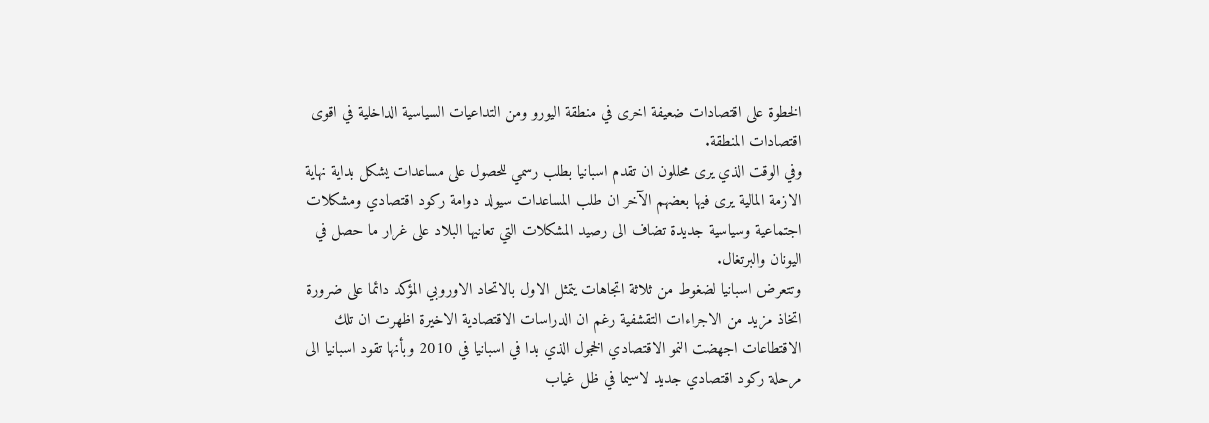الخطوة على اقتصادات ضعيفة اخرى في منطقة اليورو ومن التداعيات السياسية الداخلية في اقوى اقتصادات المنطقة.
وفي الوقت الذي يرى محللون ان تقدم اسبانيا بطلب رسمي للحصول على مساعدات يشكل بداية نهاية الازمة المالية يرى فيها بعضهم الآخر ان طلب المساعدات سيولد دوامة ركود اقتصادي ومشكلات اجتماعية وسياسية جديدة تضاف الى رصيد المشكلات التي تعانيها البلاد على غرار ما حصل في اليونان والبرتغال.
وتتعرض اسبانيا لضغوط من ثلاثة اتجاهات يتمثل الاول بالاتحاد الاوروبي المؤكد دائما على ضرورة اتخاذ مزيد من الاجراءات التقشفية رغم ان الدراسات الاقتصادية الاخيرة اظهرت ان تلك الاقتطاعات اجهضت النمو الاقتصادي الخجول الذي بدا في اسبانيا في 2010 وبأنها تقود اسبانيا الى مرحلة ركود اقتصادي جديد لاسيما في ظل غياب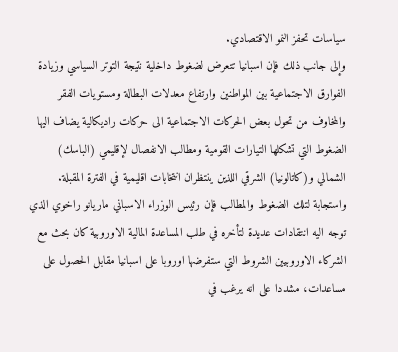سياسات تحفز النمو الاقتصادي.
وإلى جانب ذلك فإن اسبانيا تتعرض لضغوط داخلية نتيجة التوتر السياسي وزيادة الفوارق الاجتماعية بين المواطنين وارتفاع معدلات البطالة ومستويات الفقر والمخاوف من تحول بعض الحركات الاجتماعية الى حركات راديكالية يضاف اليها الضغوط التي تشكلها التيارات القومية ومطالب الانفصال لإقليمي (الباسك) الشمالي و(كاتالونيا) الشرقي اللذين ينتظران انتخابات اقليمية في الفترة المقبلة.
واستجابة لتلك الضغوط والمطالب فإن رئيس الوزراء الاسباني ماريانو راخوي الذي توجه اليه انتقادات عديدة لتأخره في طلب المساعدة المالية الاوروبية كان بحث مع الشركاء الاوروبيين الشروط التي ستفرضها اوروبا على اسبانيا مقابل الحصول على مساعدات، مشددا على انه يرغب في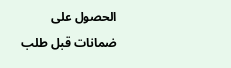الحصول على ضمانات قبل طلب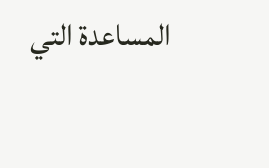المساعدة التي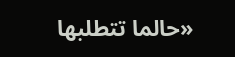«حالما تتطلبها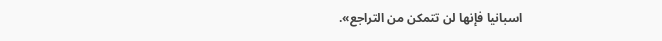اسبانيا فإنها لن تتمكن من التراجع».